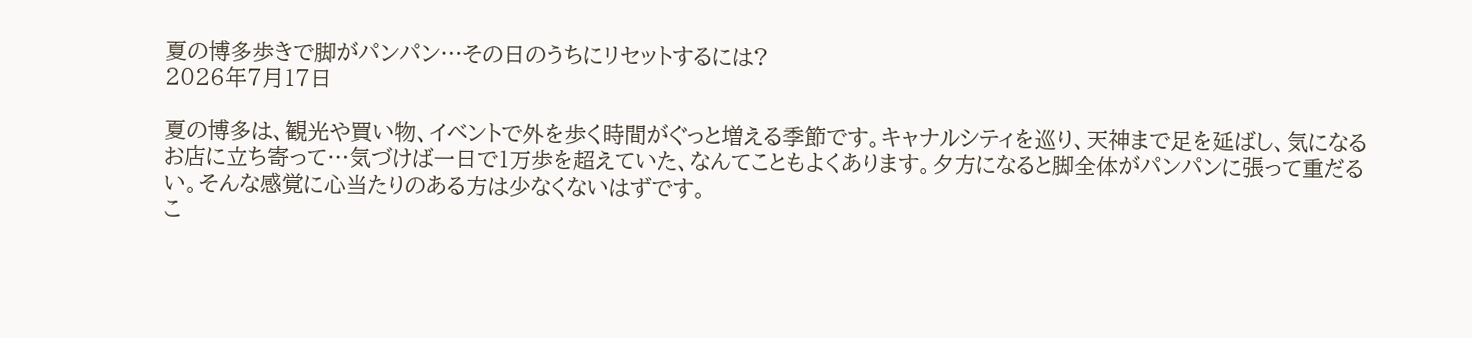夏の博多歩きで脚がパンパン…その日のうちにリセットするには?
2026年7月17日

夏の博多は、観光や買い物、イベントで外を歩く時間がぐっと増える季節です。キャナルシティを巡り、天神まで足を延ばし、気になるお店に立ち寄って…気づけば一日で1万歩を超えていた、なんてこともよくあります。夕方になると脚全体がパンパンに張って重だるい。そんな感覚に心当たりのある方は少なくないはずです。
こ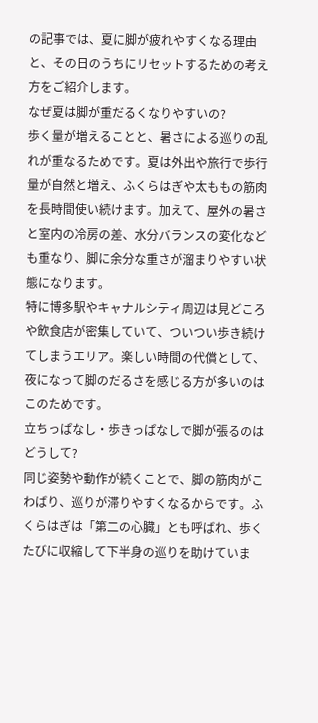の記事では、夏に脚が疲れやすくなる理由と、その日のうちにリセットするための考え方をご紹介します。
なぜ夏は脚が重だるくなりやすいの?
歩く量が増えることと、暑さによる巡りの乱れが重なるためです。夏は外出や旅行で歩行量が自然と増え、ふくらはぎや太ももの筋肉を長時間使い続けます。加えて、屋外の暑さと室内の冷房の差、水分バランスの変化なども重なり、脚に余分な重さが溜まりやすい状態になります。
特に博多駅やキャナルシティ周辺は見どころや飲食店が密集していて、ついつい歩き続けてしまうエリア。楽しい時間の代償として、夜になって脚のだるさを感じる方が多いのはこのためです。
立ちっぱなし・歩きっぱなしで脚が張るのはどうして?
同じ姿勢や動作が続くことで、脚の筋肉がこわばり、巡りが滞りやすくなるからです。ふくらはぎは「第二の心臓」とも呼ばれ、歩くたびに収縮して下半身の巡りを助けていま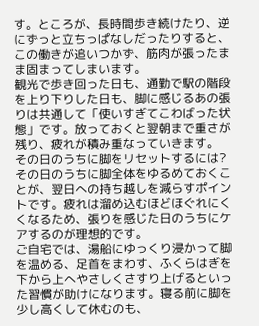す。ところが、長時間歩き続けたり、逆にずっと立ちっぱなしだったりすると、この働きが追いつかず、筋肉が張ったまま固まってしまいます。
観光で歩き回った日も、通勤で駅の階段を上り下りした日も、脚に感じるあの張りは共通して「使いすぎてこわばった状態」です。放っておくと翌朝まで重さが残り、疲れが積み重なっていきます。
その日のうちに脚をリセットするには?
その日のうちに脚全体をゆるめておくことが、翌日への持ち越しを減らすポイントです。疲れは溜め込むほどほぐれにくくなるため、張りを感じた日のうちにケアするのが理想的です。
ご自宅では、湯船にゆっくり浸かって脚を温める、足首をまわす、ふくらはぎを下から上へやさしくさすり上げるといった習慣が助けになります。寝る前に脚を少し高くして休むのも、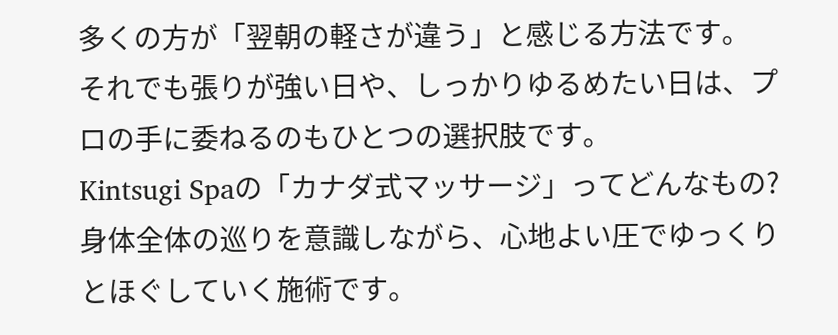多くの方が「翌朝の軽さが違う」と感じる方法です。
それでも張りが強い日や、しっかりゆるめたい日は、プロの手に委ねるのもひとつの選択肢です。
Kintsugi Spaの「カナダ式マッサージ」ってどんなもの?
身体全体の巡りを意識しながら、心地よい圧でゆっくりとほぐしていく施術です。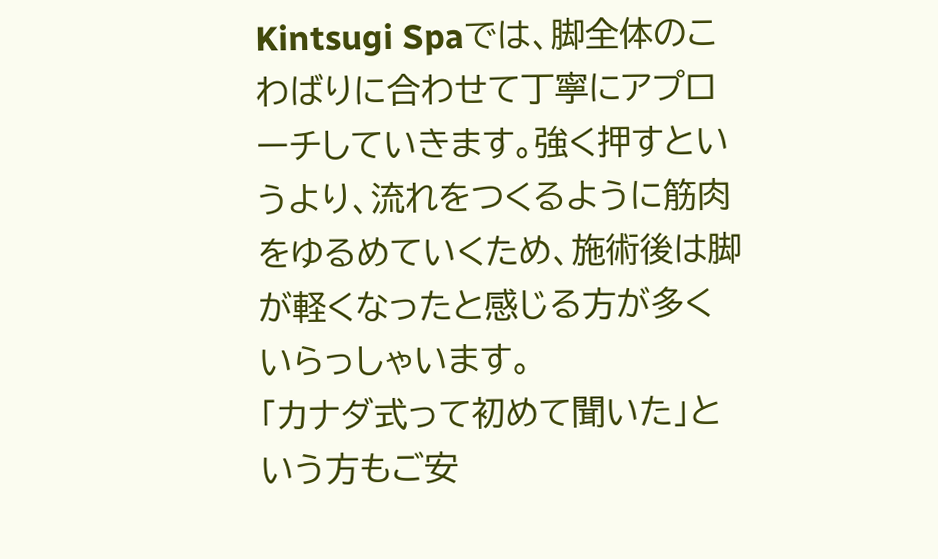Kintsugi Spaでは、脚全体のこわばりに合わせて丁寧にアプローチしていきます。強く押すというより、流れをつくるように筋肉をゆるめていくため、施術後は脚が軽くなったと感じる方が多くいらっしゃいます。
「カナダ式って初めて聞いた」という方もご安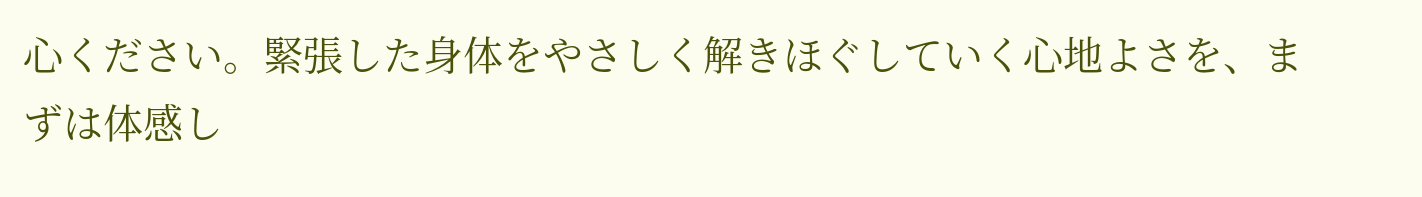心ください。緊張した身体をやさしく解きほぐしていく心地よさを、まずは体感し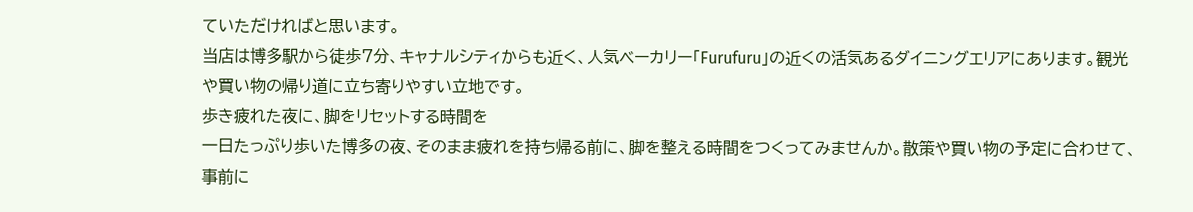ていただければと思います。
当店は博多駅から徒歩7分、キャナルシティからも近く、人気ベーカリー「Furufuru」の近くの活気あるダイニングエリアにあります。観光や買い物の帰り道に立ち寄りやすい立地です。
歩き疲れた夜に、脚をリセットする時間を
一日たっぷり歩いた博多の夜、そのまま疲れを持ち帰る前に、脚を整える時間をつくってみませんか。散策や買い物の予定に合わせて、事前に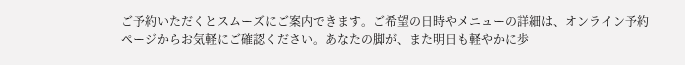ご予約いただくとスムーズにご案内できます。ご希望の日時やメニューの詳細は、オンライン予約ページからお気軽にご確認ください。あなたの脚が、また明日も軽やかに歩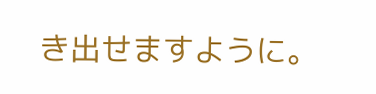き出せますように。